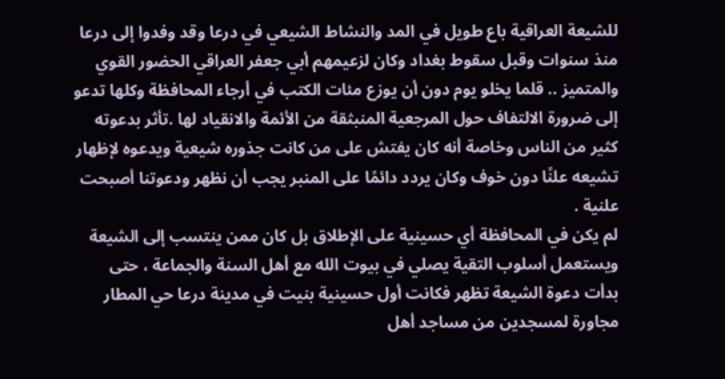للشيعة العراقية باع طويل في المد والنشاط الشيعي في درعا وقد وفدوا إلى درعا منذ سنوات وقبل سقوط بغداد وكان لزعيمهم أبي جعفر العراقي الحضور القوي والمتميز .. قلما يخلو يوم دون أن يوزع مئات الكتب في أرجاء المحافظة وكلها تدعو إلى ضرورة الالتفاف حول المرجعية المنبثقة من الأئمة والانقياد لها .تأثر بدعوته كثير من الناس وخاصة أنه كان يفتش على من كانت جذوره شيعية ويدعوه لإظهار تشيعه علنًا دون خوف وكان يردد دائمًا على المنبر يجب أن نظهر ودعوتنا أصبحت علنية .
لم يكن في المحافظة أي حسينية على الإطلاق بل كان ممن ينتسب إلى الشيعة ويستعمل أسلوب التقية يصلي في بيوت الله مع أهل السنة والجماعة ، حتى بدأت دعوة الشيعة تظهر فكانت أول حسينية بنيت في مدينة درعا حي المطار مجاورة لمسجدين من مساجد أهل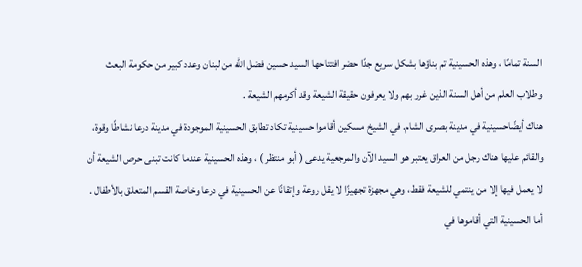السنة تمامًا ، وهذه الحسينية تم بناؤها بشكل سريع جدًا حضر افتتاحها السيد حسين فضل الله من لبنان وعدد كبير من حكومة البعث وطلاب العلم من أهل السنة الذين غرر بهم ولا يعرفون حقيقة الشيعة وقد أكرمهم الشيعة .
هناك أيضًاحسينية في مدينة بصرى الشام. في الشيخ مسكين أقاموا حسينية تكاد تطابق الحسينية الموجودة في مدينة درعا نشاطًا وقوة، والقائم عليها هناك رجل من العراق يعتبر هو السيد الآن والمرجعية يدعى ( أبو منتظر ) ، وهذه الحسينية عندما كانت تبنى حرص الشيعة أن لا يعمل فيها إلا من ينتمي للشيعة فقط، وهي مجهزة تجهيزًا لا يقل روعة وإتقانًا عن الحسينية في درعا وخاصة القسم المتعلق بالأطفال .
أما الحسينية التي أقاموها في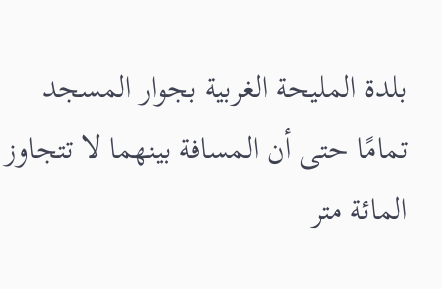بلدة المليحة الغربية بجوار المسجد تمامًا حتى أن المسافة بينهما لا تتجاوز المائة متر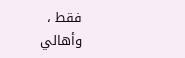فقط ، وأهالي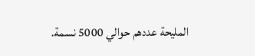المليحة عددهم حوالي 5000 نسمة.